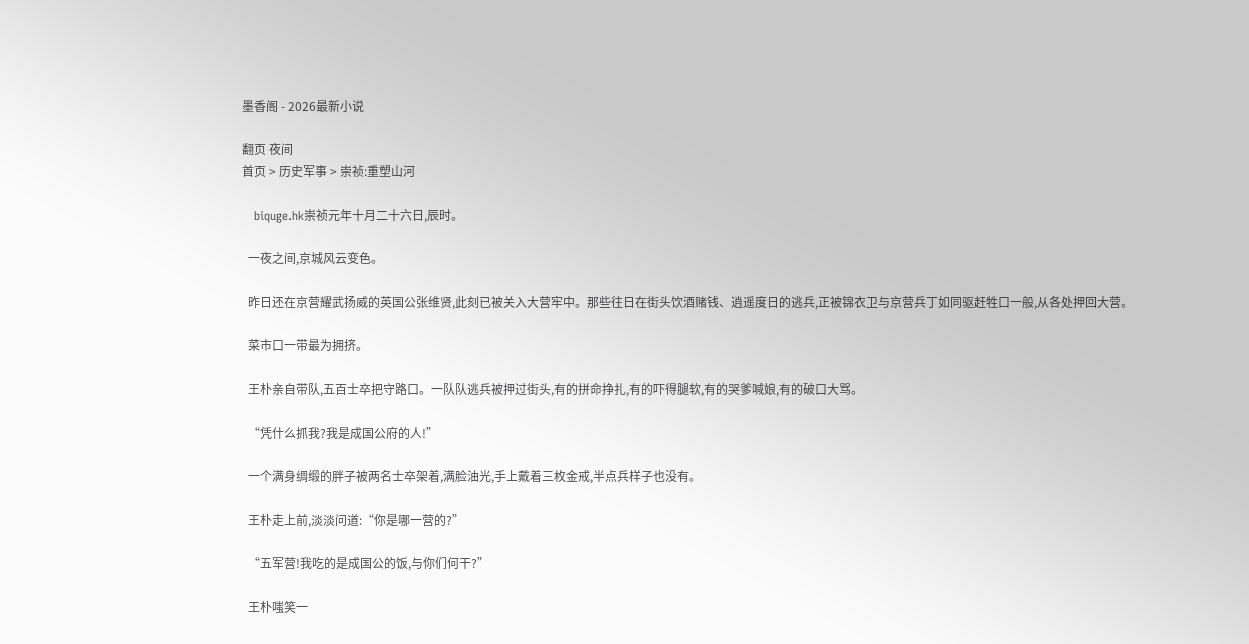墨香阁 - 2026最新小说

翻页 夜间
首页 > 历史军事 > 崇祯:重塑山河

   biquge.hk崇祯元年十月二十六日,辰时。

  一夜之间,京城风云变色。

  昨日还在京营耀武扬威的英国公张维贤,此刻已被关入大营牢中。那些往日在街头饮酒赌钱、逍遥度日的逃兵,正被锦衣卫与京营兵丁如同驱赶牲口一般,从各处押回大营。

  菜市口一带最为拥挤。

  王朴亲自带队,五百士卒把守路口。一队队逃兵被押过街头,有的拼命挣扎,有的吓得腿软,有的哭爹喊娘,有的破口大骂。

  “凭什么抓我?我是成国公府的人!”

  一个满身绸缎的胖子被两名士卒架着,满脸油光,手上戴着三枚金戒,半点兵样子也没有。

  王朴走上前,淡淡问道:“你是哪一营的?”

  “五军营!我吃的是成国公的饭,与你们何干?”

  王朴嗤笑一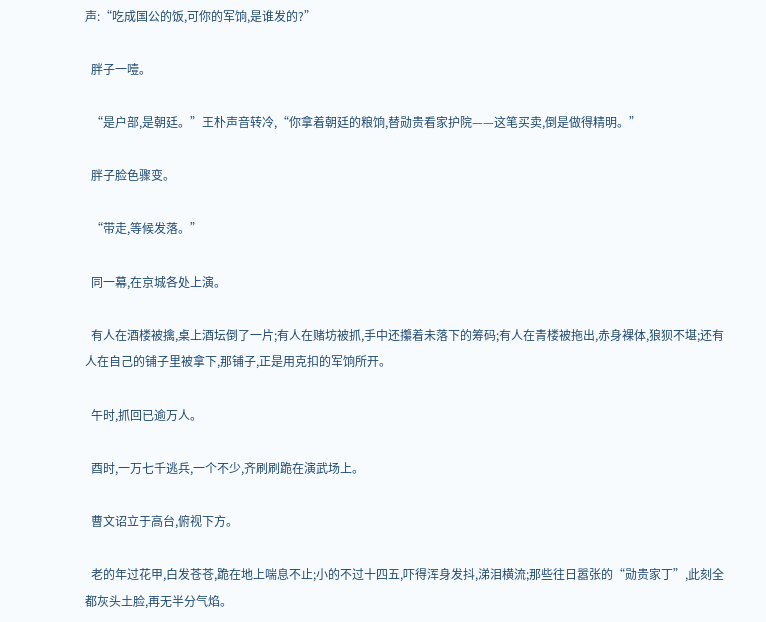声:“吃成国公的饭,可你的军饷,是谁发的?”

  胖子一噎。

  “是户部,是朝廷。”王朴声音转冷,“你拿着朝廷的粮饷,替勋贵看家护院——这笔买卖,倒是做得精明。”

  胖子脸色骤变。

  “带走,等候发落。”

  同一幕,在京城各处上演。

  有人在酒楼被擒,桌上酒坛倒了一片;有人在赌坊被抓,手中还攥着未落下的筹码;有人在青楼被拖出,赤身裸体,狼狈不堪;还有人在自己的铺子里被拿下,那铺子,正是用克扣的军饷所开。

  午时,抓回已逾万人。

  酉时,一万七千逃兵,一个不少,齐刷刷跪在演武场上。

  曹文诏立于高台,俯视下方。

  老的年过花甲,白发苍苍,跪在地上喘息不止;小的不过十四五,吓得浑身发抖,涕泪横流;那些往日嚣张的“勋贵家丁”,此刻全都灰头土脸,再无半分气焰。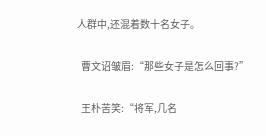人群中,还混着数十名女子。

  曹文诏皱眉:“那些女子是怎么回事?”

  王朴苦笑:“将军,几名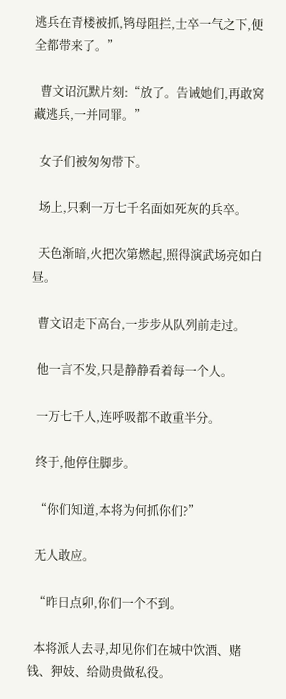逃兵在青楼被抓,鸨母阻拦,士卒一气之下,便全都带来了。”

  曹文诏沉默片刻:“放了。告诫她们,再敢窝藏逃兵,一并同罪。”

  女子们被匆匆带下。

  场上,只剩一万七千名面如死灰的兵卒。

  天色渐暗,火把次第燃起,照得演武场亮如白昼。

  曹文诏走下高台,一步步从队列前走过。

  他一言不发,只是静静看着每一个人。

  一万七千人,连呼吸都不敢重半分。

  终于,他停住脚步。

  “你们知道,本将为何抓你们?”

  无人敢应。

  “昨日点卯,你们一个不到。

  本将派人去寻,却见你们在城中饮酒、赌钱、狎妓、给勋贵做私役。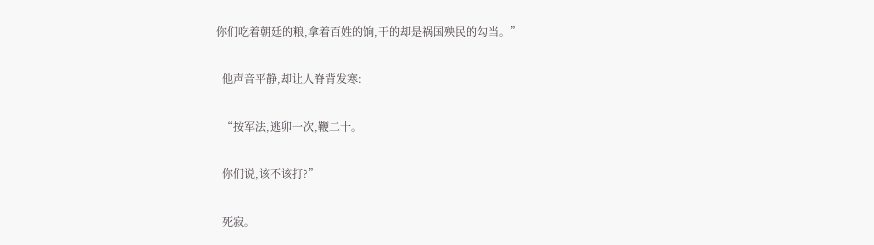你们吃着朝廷的粮,拿着百姓的饷,干的却是祸国殃民的勾当。”

  他声音平静,却让人脊背发寒:

  “按军法,逃卯一次,鞭二十。

  你们说,该不该打?”

  死寂。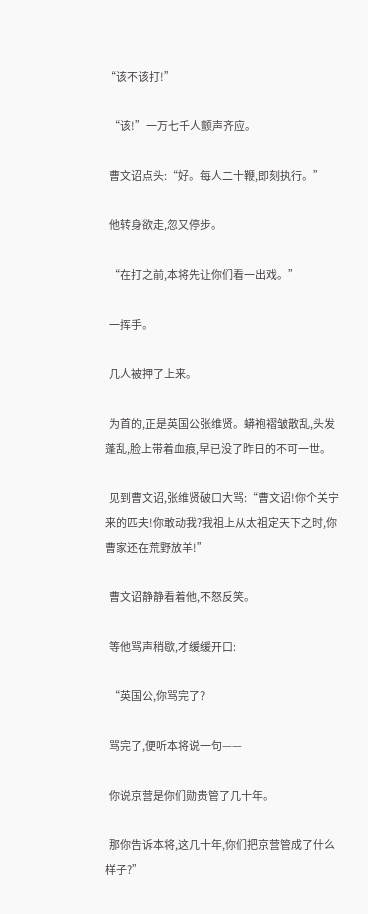“该不该打!”

  “该!”一万七千人颤声齐应。

  曹文诏点头:“好。每人二十鞭,即刻执行。”

  他转身欲走,忽又停步。

  “在打之前,本将先让你们看一出戏。”

  一挥手。

  几人被押了上来。

  为首的,正是英国公张维贤。蟒袍褶皱散乱,头发蓬乱,脸上带着血痕,早已没了昨日的不可一世。

  见到曹文诏,张维贤破口大骂:“曹文诏!你个关宁来的匹夫!你敢动我?我祖上从太祖定天下之时,你曹家还在荒野放羊!”

  曹文诏静静看着他,不怒反笑。

  等他骂声稍歇,才缓缓开口:

  “英国公,你骂完了?

  骂完了,便听本将说一句——

  你说京营是你们勋贵管了几十年。

  那你告诉本将,这几十年,你们把京营管成了什么样子?”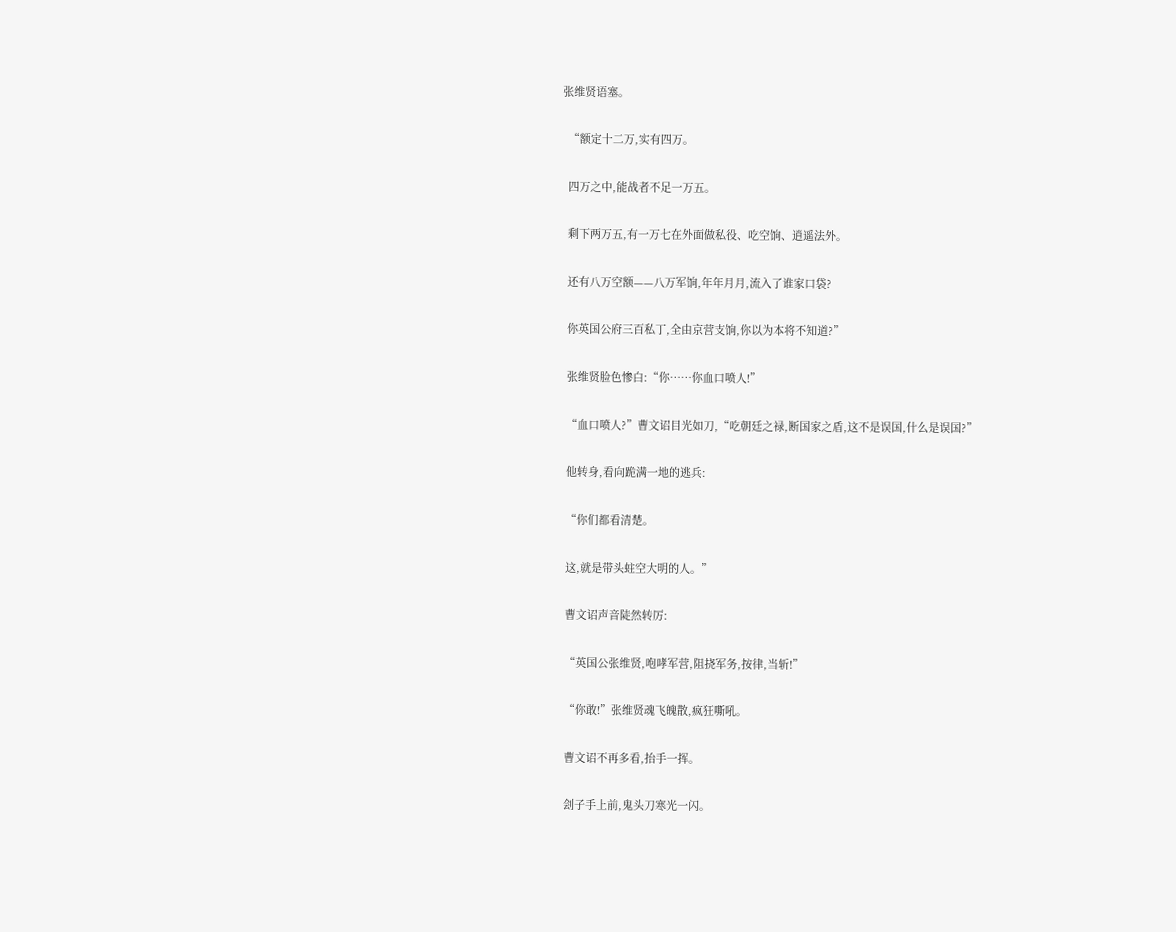张维贤语塞。

  “额定十二万,实有四万。

  四万之中,能战者不足一万五。

  剩下两万五,有一万七在外面做私役、吃空饷、逍遥法外。

  还有八万空额——八万军饷,年年月月,流入了谁家口袋?

  你英国公府三百私丁,全由京营支饷,你以为本将不知道?”

  张维贤脸色惨白:“你……你血口喷人!”

  “血口喷人?”曹文诏目光如刀,“吃朝廷之禄,断国家之盾,这不是误国,什么是误国?”

  他转身,看向跪满一地的逃兵:

  “你们都看清楚。

  这,就是带头蛀空大明的人。”

  曹文诏声音陡然转厉:

  “英国公张维贤,咆哮军营,阻挠军务,按律,当斩!”

  “你敢!”张维贤魂飞魄散,疯狂嘶吼。

  曹文诏不再多看,抬手一挥。

  刽子手上前,鬼头刀寒光一闪。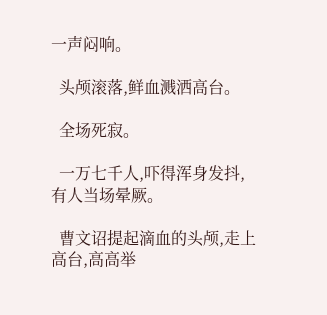一声闷响。

  头颅滚落,鲜血溅洒高台。

  全场死寂。

  一万七千人,吓得浑身发抖,有人当场晕厥。

  曹文诏提起滴血的头颅,走上高台,高高举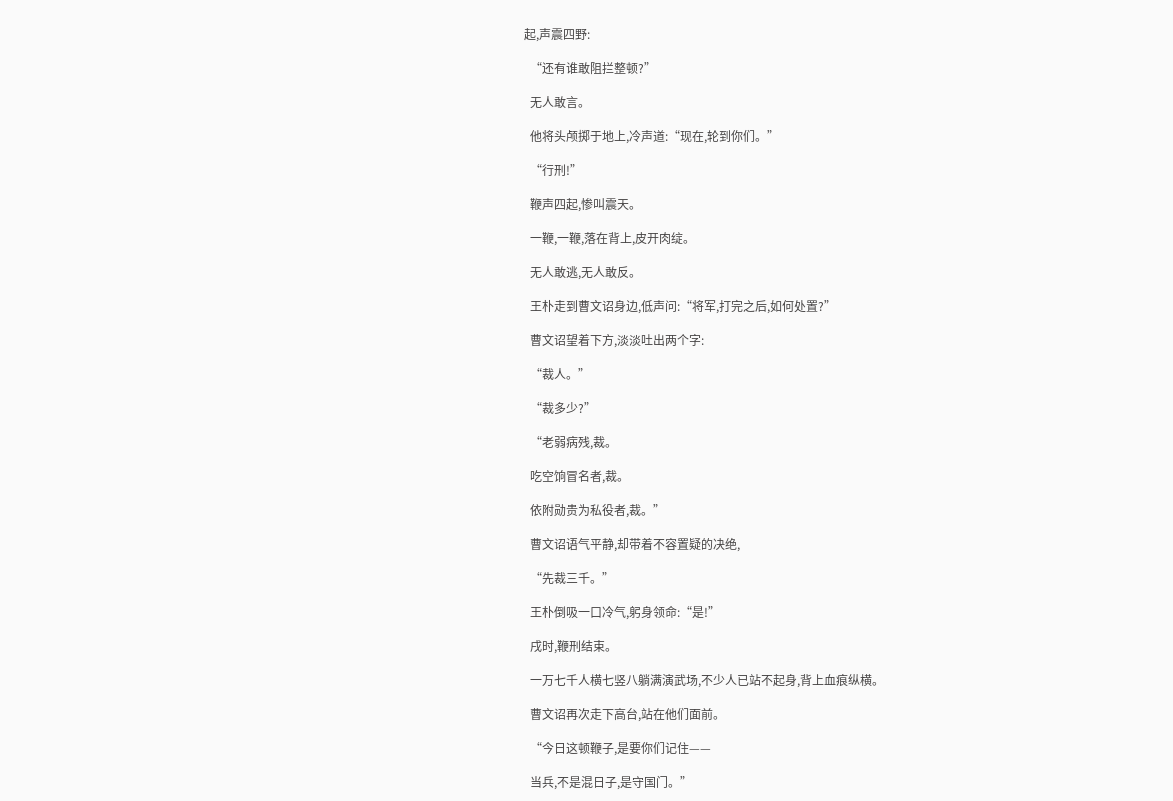起,声震四野:

  “还有谁敢阻拦整顿?”

  无人敢言。

  他将头颅掷于地上,冷声道:“现在,轮到你们。”

  “行刑!”

  鞭声四起,惨叫震天。

  一鞭,一鞭,落在背上,皮开肉绽。

  无人敢逃,无人敢反。

  王朴走到曹文诏身边,低声问:“将军,打完之后,如何处置?”

  曹文诏望着下方,淡淡吐出两个字:

  “裁人。”

  “裁多少?”

  “老弱病残,裁。

  吃空饷冒名者,裁。

  依附勋贵为私役者,裁。”

  曹文诏语气平静,却带着不容置疑的决绝,

  “先裁三千。”

  王朴倒吸一口冷气,躬身领命:“是!”

  戌时,鞭刑结束。

  一万七千人横七竖八躺满演武场,不少人已站不起身,背上血痕纵横。

  曹文诏再次走下高台,站在他们面前。

  “今日这顿鞭子,是要你们记住——

  当兵,不是混日子,是守国门。”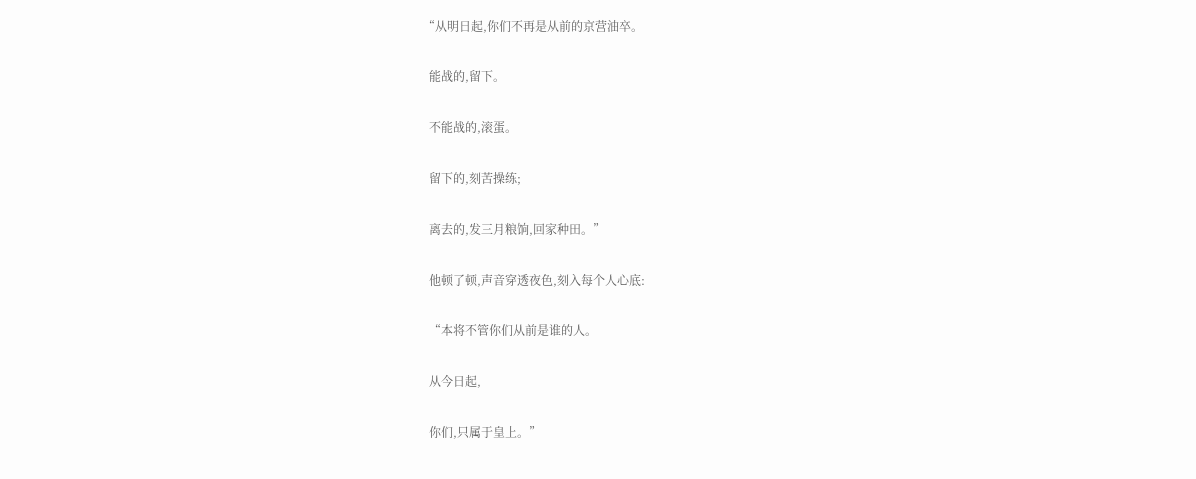“从明日起,你们不再是从前的京营油卒。

  能战的,留下。

  不能战的,滚蛋。

  留下的,刻苦操练;

  离去的,发三月粮饷,回家种田。”

  他顿了顿,声音穿透夜色,刻入每个人心底:

  “本将不管你们从前是谁的人。

  从今日起,

  你们,只属于皇上。”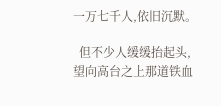一万七千人,依旧沉默。

  但不少人缓缓抬起头,望向高台之上那道铁血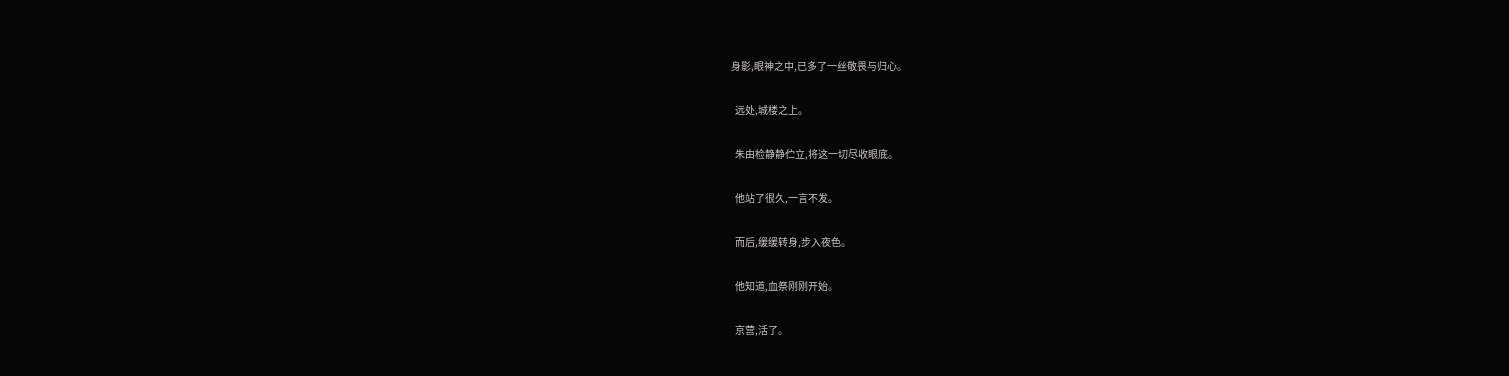身影,眼神之中,已多了一丝敬畏与归心。

  远处,城楼之上。

  朱由检静静伫立,将这一切尽收眼底。

  他站了很久,一言不发。

  而后,缓缓转身,步入夜色。

  他知道,血祭刚刚开始。

  京营,活了。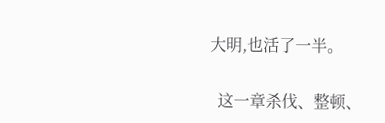大明,也活了一半。

  这一章杀伐、整顿、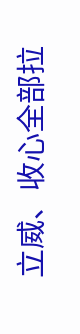立威、收心全部拉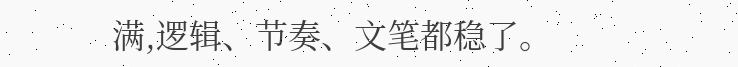满,逻辑、节奏、文笔都稳了。